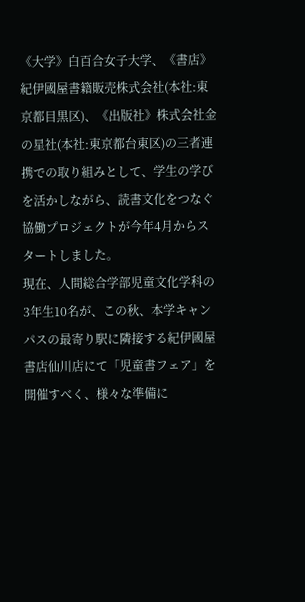《大学》白百合女子大学、《書店》紀伊國屋書籍販売株式会社(本社:東京都目黒区)、《出版社》株式会社金の星社(本社:東京都台東区)の三者連携での取り組みとして、学生の学びを活かしながら、読書文化をつなぐ協働プロジェクトが今年4月からスタートしました。
現在、人間総合学部児童文化学科の3年生10名が、この秋、本学キャンパスの最寄り駅に隣接する紀伊國屋書店仙川店にて「児童書フェア」を開催すべく、様々な準備に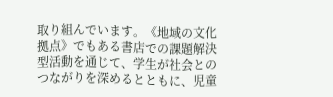取り組んでいます。《地域の文化拠点》でもある書店での課題解決型活動を通じて、学生が社会とのつながりを深めるとともに、児童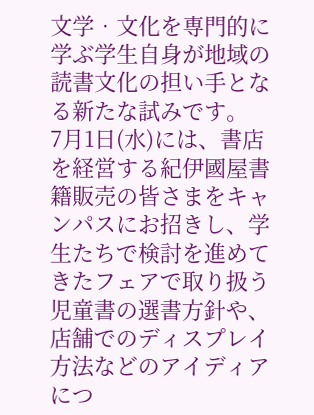文学‧文化を専門的に学ぶ学生自身が地域の読書文化の担い手となる新たな試みです。
7月1日(水)には、書店を経営する紀伊國屋書籍販売の皆さまをキャンパスにお招きし、学生たちで検討を進めてきたフェアで取り扱う児童書の選書方針や、店舗でのディスプレイ方法などのアイディアにつ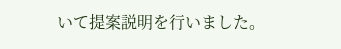いて提案説明を行いました。